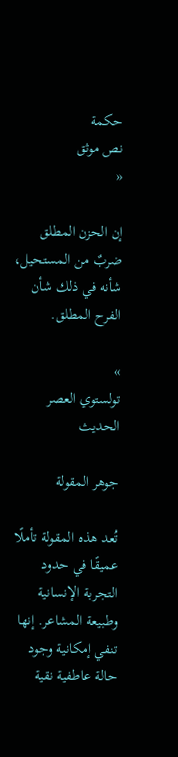حكمة
نص موثق
«

إن الحزن المطلق ضربٌ من المستحيل، شأنه في ذلك شأن الفرح المطلق.

»
تولستوي العصر الحديث

جوهر المقولة

تُعد هذه المقولة تأملًا عميقًا في حدود التجربة الإنسانية وطبيعة المشاعر. إنها تنفي إمكانية وجود حالة عاطفية نقية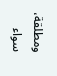ومطلقة، سواء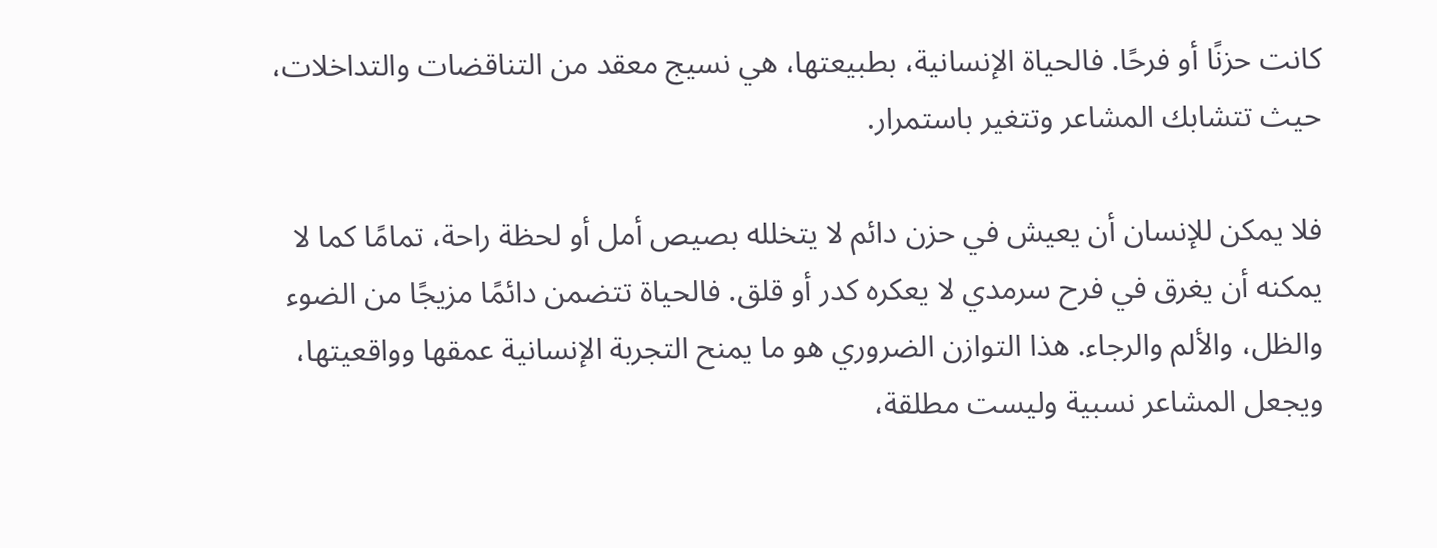كانت حزنًا أو فرحًا. فالحياة الإنسانية، بطبيعتها، هي نسيج معقد من التناقضات والتداخلات، حيث تتشابك المشاعر وتتغير باستمرار.

فلا يمكن للإنسان أن يعيش في حزن دائم لا يتخلله بصيص أمل أو لحظة راحة، تمامًا كما لا يمكنه أن يغرق في فرح سرمدي لا يعكره كدر أو قلق. فالحياة تتضمن دائمًا مزيجًا من الضوء والظل، والألم والرجاء. هذا التوازن الضروري هو ما يمنح التجربة الإنسانية عمقها وواقعيتها، ويجعل المشاعر نسبية وليست مطلقة،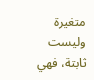متغيرة وليست ثابتة، فهي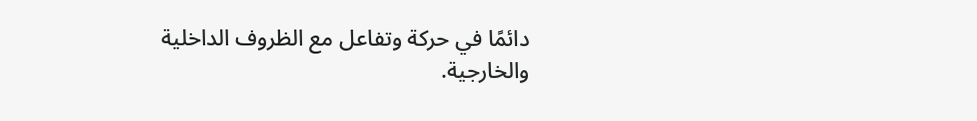دائمًا في حركة وتفاعل مع الظروف الداخلية والخارجية.